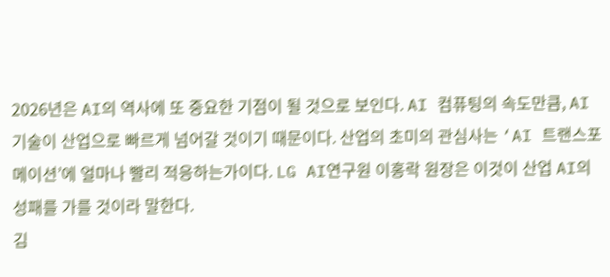2026년은 AI의 역사에 또 중요한 기점이 될 것으로 보인다. AI 컴퓨팅의 속도만큼, AI 기술이 산업으로 빠르게 넘어갈 것이기 때문이다. 산업의 초미의 관심사는 ‘AI 트랜스포메이션’에 얼마나 빨리 적응하는가이다. LG AI연구원 이홍락 원장은 이것이 산업 AI의 성패를 가를 것이라 말한다.
김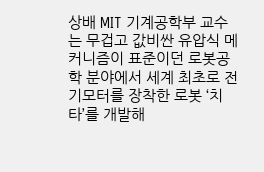상배 MIT 기계공학부 교수는 무겁고 값비싼 유압식 메커니즘이 표준이던 로봇공학 분야에서 세계 최초로 전기모터를 장착한 로봇 ‘치타’를 개발해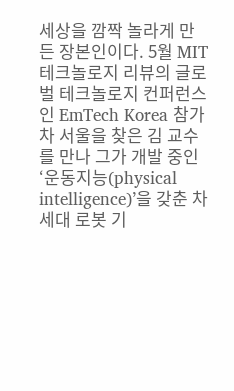세상을 깜짝 놀라게 만든 장본인이다. 5월 MIT 테크놀로지 리뷰의 글로벌 테크놀로지 컨퍼런스인 EmTech Korea 참가차 서울을 찾은 김 교수를 만나 그가 개발 중인 ‘운동지능(physical intelligence)’을 갖춘 차세대 로봇 기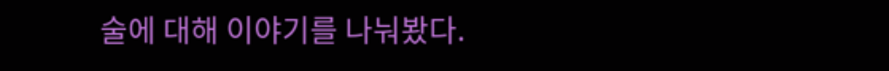술에 대해 이야기를 나눠봤다.